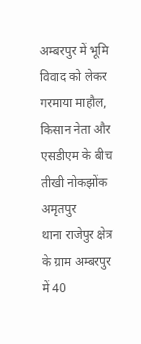अम्बरपुर में भूमि विवाद को लेकर गरमाया माहौल, किसान नेता और एसडीएम के बीच तीखी नोकझोंक
अमृतपुर
थाना राजेपुर क्षेत्र के ग्राम अम्बरपुर में 40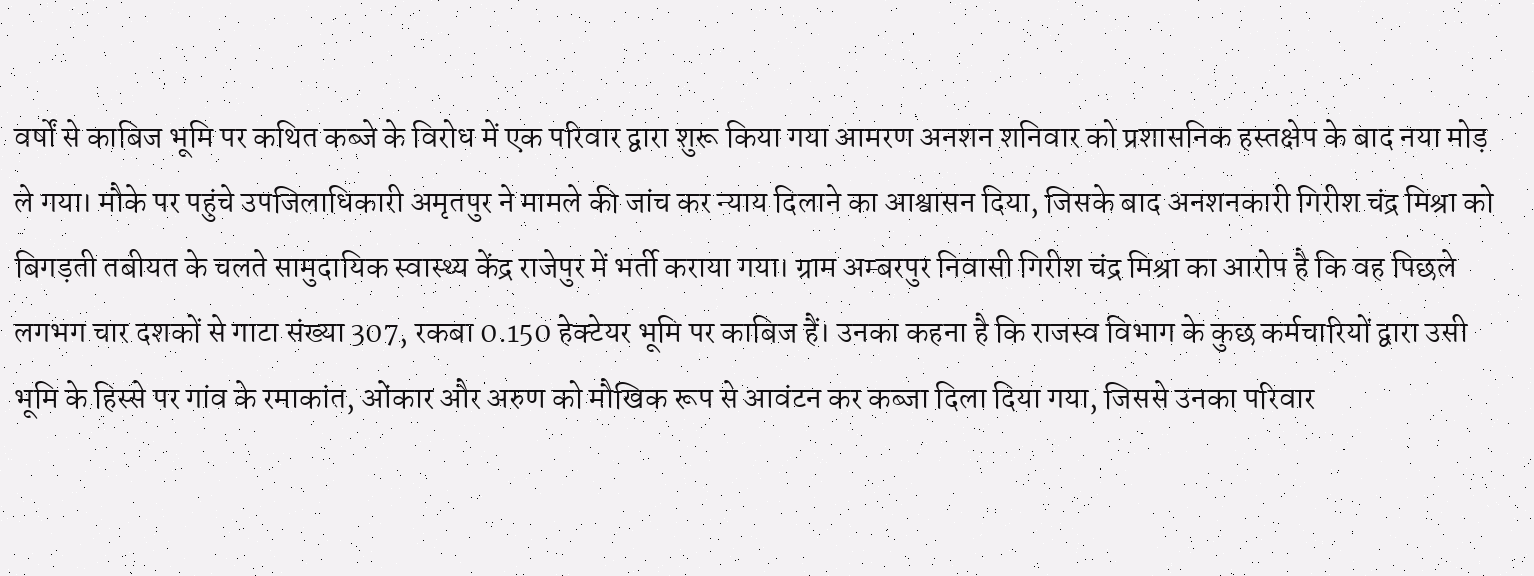वर्षों से काबिज भूमि पर कथित कब्जे के विरोध में एक परिवार द्वारा शुरू किया गया आमरण अनशन शनिवार को प्रशासनिक हस्तक्षेप के बाद नया मोड़ ले गया। मौके पर पहुंचे उपजिलाधिकारी अमृतपुर ने मामले की जांच कर न्याय दिलाने का आश्वासन दिया, जिसके बाद अनशनकारी गिरीश चंद्र मिश्रा को बिगड़ती तबीयत के चलते सामुदायिक स्वास्थ्य केंद्र राजेपुर में भर्ती कराया गया। ग्राम अम्बरपुर निवासी गिरीश चंद्र मिश्रा का आरोप है कि वह पिछले लगभग चार दशकों से गाटा संख्या 307, रकबा 0.150 हेक्टेयर भूमि पर काबिज हैं। उनका कहना है कि राजस्व विभाग के कुछ कर्मचारियों द्वारा उसी भूमि के हिस्से पर गांव के रमाकांत, ओंकार और अरुण को मौखिक रूप से आवंटन कर कब्जा दिला दिया गया, जिससे उनका परिवार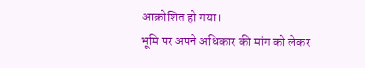आक्रोशित हो गया।
भूमि पर अपने अधिकार की मांग को लेकर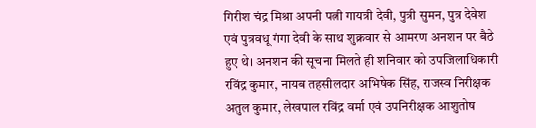गिरीश चंद्र मिश्रा अपनी पत्नी गायत्री देवी, पुत्री सुमन, पुत्र देवेश एवं पुत्रवधू गंगा देवी के साथ शुक्रवार से आमरण अनशन पर बैठे हुए थे। अनशन की सूचना मिलते ही शनिवार को उपजिलाधिकारी रविंद्र कुमार, नायब तहसीलदार अभिषेक सिंह, राजस्व निरीक्षक अतुल कुमार, लेखपाल रविंद्र वर्मा एवं उपनिरीक्षक आशुतोष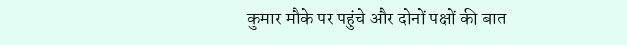कुमार मौके पर पहुंचे और दोनों पक्षों की बात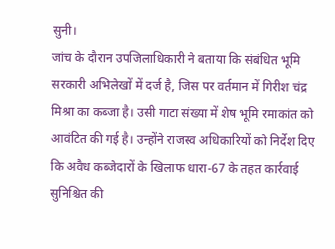सुनी।
जांच के दौरान उपजिलाधिकारी ने बताया कि संबंधित भूमि सरकारी अभिलेखों में दर्ज है, जिस पर वर्तमान में गिरीश चंद्र मिश्रा का कब्जा है। उसी गाटा संख्या में शेष भूमि रमाकांत को आवंटित की गई है। उन्होंने राजस्व अधिकारियों को निर्देश दिए कि अवैध कब्जेदारों के खिलाफ धारा-67 के तहत कार्रवाई सुनिश्चित की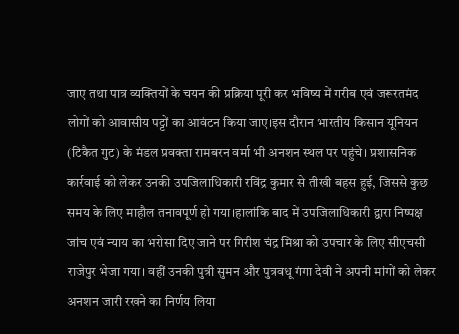जाए तथा पात्र व्यक्तियों के चयन की प्रक्रिया पूरी कर भविष्य में गरीब एवं जरूरतमंद लोगों को आवासीय पट्टों का आवंटन किया जाए।इस दौरान भारतीय किसान यूनियन (टिकैत गुट) के मंडल प्रवक्ता रामबरन वर्मा भी अनशन स्थल पर पहुंचे। प्रशासनिक कार्रवाई को लेकर उनकी उपजिलाधिकारी रविंद्र कुमार से तीखी बहस हुई, जिससे कुछ समय के लिए माहौल तनावपूर्ण हो गया।हालांकि बाद में उपजिलाधिकारी द्वारा निष्पक्ष जांच एवं न्याय का भरोसा दिए जाने पर गिरीश चंद्र मिश्रा को उपचार के लिए सीएचसी राजेपुर भेजा गया। वहीं उनकी पुत्री सुमन और पुत्रवधू गंगा देवी ने अपनी मांगों को लेकर अनशन जारी रखने का निर्णय लिया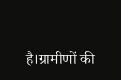है।ग्रामीणों की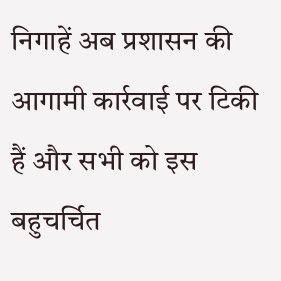निगाहें अब प्रशासन की आगामी कार्रवाई पर टिकी हैं और सभी को इस बहुचर्चित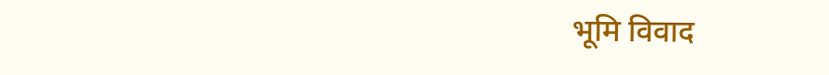भूमि विवाद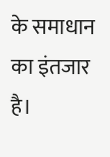के समाधान का इंतजार है।